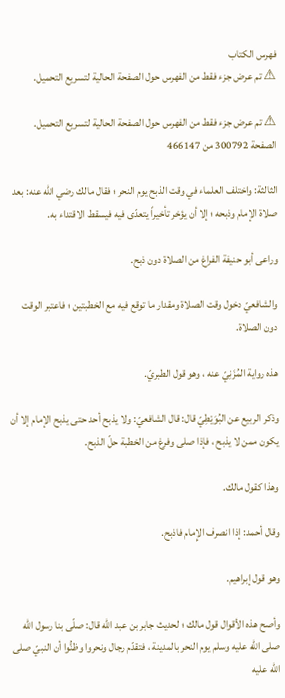فهرس الكتاب
⚠ تم عرض جزء فقط من الفهرس حول الصفحة الحالية لتسريع التحميل.

⚠ تم عرض جزء فقط من الفهرس حول الصفحة الحالية لتسريع التحميل.
الصفحة 300792 من 466147

الثالثة: واختلف العلماء في وقت الذبح يوم النحر ؛ فقال مالك رضي الله عنه: بعد صلاة الإمام وذبحه ؛ إلا أن يؤخر تأخيراً يتعدّى فيه فيسقط الاقتداء به.

وراعى أبو حنيفة الفراغ من الصلاة دون ذبح.

والشافعيّ دخول وقت الصلاة ومقدار ما توقع فيه مع الخطبتين ؛ فاعتبر الوقت دون الصلاة.

هذه رواية المُزَنِيّ عنه ، وهو قول الطبريّ.

وذكر الربيع عن البُوَيْطِيّ قال: قال الشافعيّ: ولا يذبح أحد حتى يذبح الإمام إلا أن يكون ممن لا يذبح ، فإذا صلى وفرغ من الخطبة حلّ الذبح.

وهذا كقول مالك.

وقال أحمد: إذا انصرف الإِمام فاذبح.

وهو قول إبراهيم.

وأصح هذه الأقوال قول مالك ؛ لحديث جابر بن عبد الله قال: صلّى بنا رسول الله صلى الله عليه وسلم يوم النحر بالمدينة ، فتقدّم رجال ونحروا وظنُّوا أن النبيّ صلى الله عليه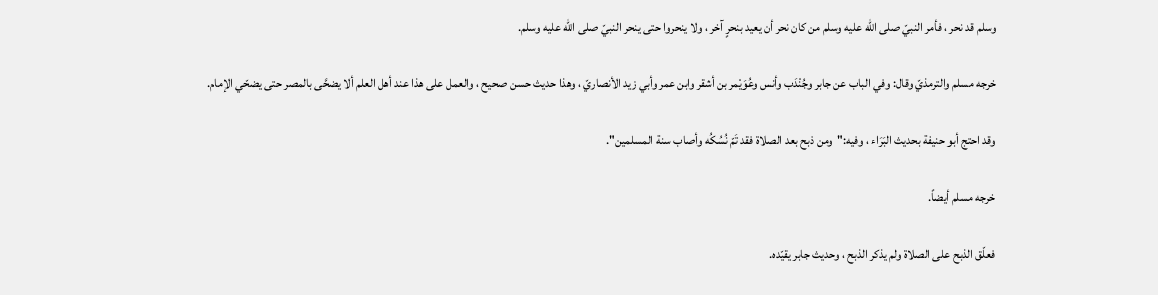وسلم قد نحر ، فأمر النبيّ صلى الله عليه وسلم من كان نحر أن يعيد بنحرٍ آخر ، ولا ينحروا حتى ينحر النبيّ صلى الله عليه وسلم.

خرجه مسلم والترمذيّ وقال: وفي الباب عن جابر وجُنْدَب وأنس وعُوَيْمر بن أشقر وابن عمر وأبي زيد الأنصاريّ ، وهذا حديث حسن صحيح ، والعمل على هذا عند أهل العلم ألا يضحَّى بالمصر حتى يضحّي الإمام.

وقد احتج أبو حنيفة بحديث البَرَاء ، وفيه:"ومن ذبح بعد الصلاة فقد تَمّ نُسُكُه وأصاب سنة المسلمين".

خرجه مسلم أيضاً.

فعلّق الذبح على الصلاة ولم يذكر الذبح ، وحديث جابر يقيّده.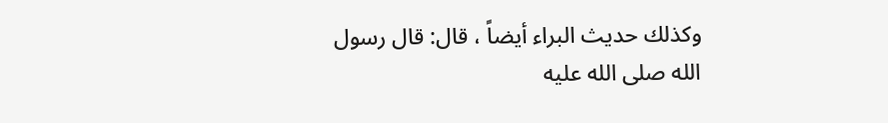وكذلك حديث البراء أيضاً ، قال: قال رسول الله صلى الله عليه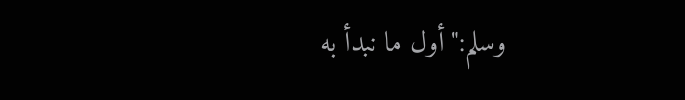وسلم:"أول ما نبدأ به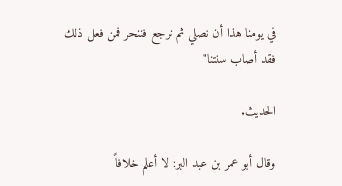في يومنا هذا أن نصلي ثم نرجع فننحر فمن فعل ذلك فقد أصاب سنتنا"

الحديث.

وقال أبو عمر بن عبد البر: لا أعلم خلافاً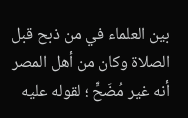بين العلماء في من ذبح قبل الصلاة وكان من أهل المصر أنه غير مُضَحٍّ ؛ لقوله عليه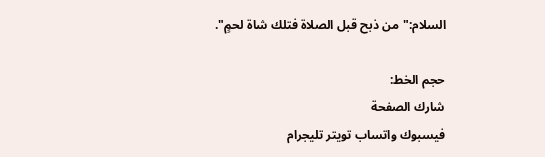السلام:"من ذبح قبل الصلاة فتلك شاة لحمٍ".

حجم الخط:
شارك الصفحة
فيسبوك واتساب تويتر تليجرام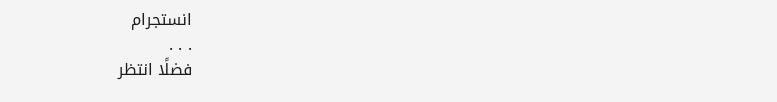انستجرام
. . .
فضلًا انتظر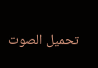تحميل الصوت